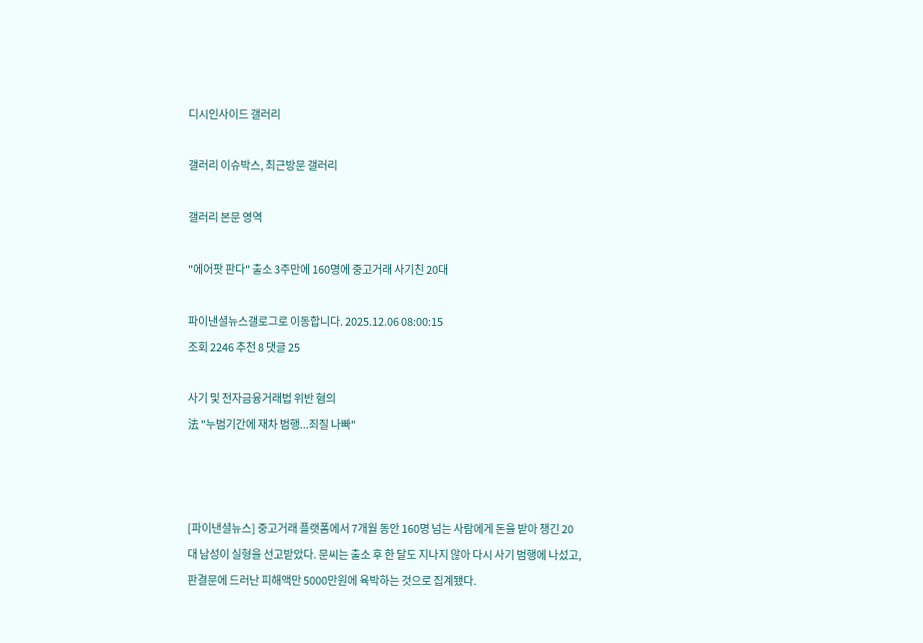디시인사이드 갤러리

갤러리 이슈박스, 최근방문 갤러리

갤러리 본문 영역

"에어팟 판다" 출소 3주만에 160명에 중고거래 사기친 20대

파이낸셜뉴스갤로그로 이동합니다. 2025.12.06 08:00:15
조회 2246 추천 8 댓글 25

사기 및 전자금융거래법 위반 혐의
法 "누범기간에 재차 범행...죄질 나빠"



[파이낸셜뉴스] 중고거래 플랫폼에서 7개월 동안 160명 넘는 사람에게 돈을 받아 챙긴 20대 남성이 실형을 선고받았다. 문씨는 출소 후 한 달도 지나지 않아 다시 사기 범행에 나섰고, 판결문에 드러난 피해액만 5000만원에 육박하는 것으로 집계됐다.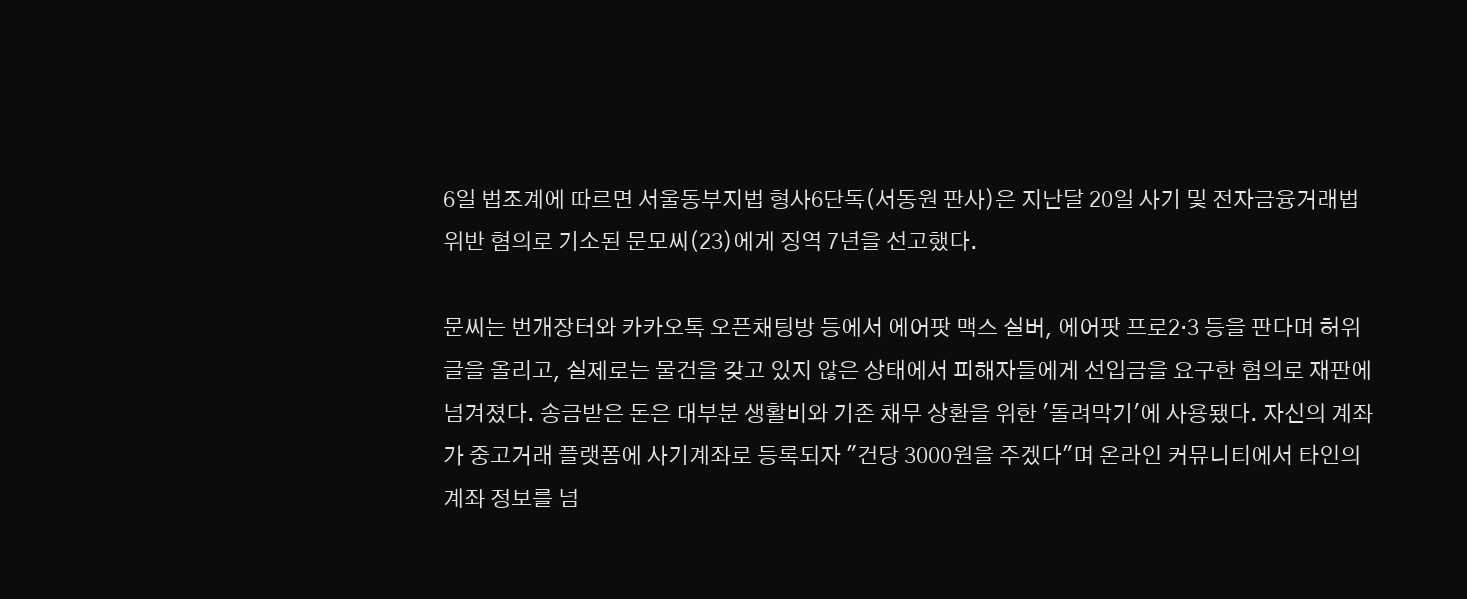6일 법조계에 따르면 서울동부지법 형사6단독(서동원 판사)은 지난달 20일 사기 및 전자금융거래법 위반 혐의로 기소된 문모씨(23)에게 징역 7년을 선고했다.

문씨는 번개장터와 카카오톡 오픈채팅방 등에서 에어팟 맥스 실버, 에어팟 프로2·3 등을 판다며 허위 글을 올리고, 실제로는 물건을 갖고 있지 않은 상태에서 피해자들에게 선입금을 요구한 혐의로 재판에 넘겨졌다. 송금받은 돈은 대부분 생활비와 기존 채무 상환을 위한 '돌려막기'에 사용됐다. 자신의 계좌가 중고거래 플랫폼에 사기계좌로 등록되자 "건당 3000원을 주겠다"며 온라인 커뮤니티에서 타인의 계좌 정보를 넘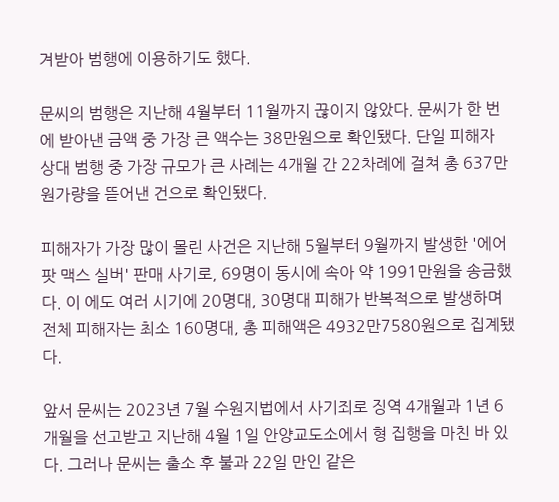겨받아 범행에 이용하기도 했다.

문씨의 범행은 지난해 4월부터 11월까지 끊이지 않았다. 문씨가 한 번에 받아낸 금액 중 가장 큰 액수는 38만원으로 확인됐다. 단일 피해자 상대 범행 중 가장 규모가 큰 사례는 4개월 간 22차례에 걸쳐 총 637만원가량을 뜯어낸 건으로 확인됐다.

피해자가 가장 많이 몰린 사건은 지난해 5월부터 9월까지 발생한 '에어팟 맥스 실버' 판매 사기로, 69명이 동시에 속아 약 1991만원을 송금했다. 이 에도 여러 시기에 20명대, 30명대 피해가 반복적으로 발생하며 전체 피해자는 최소 160명대, 총 피해액은 4932만7580원으로 집계됐다.

앞서 문씨는 2023년 7월 수원지법에서 사기죄로 징역 4개월과 1년 6개월을 선고받고 지난해 4월 1일 안양교도소에서 형 집행을 마친 바 있다. 그러나 문씨는 출소 후 불과 22일 만인 같은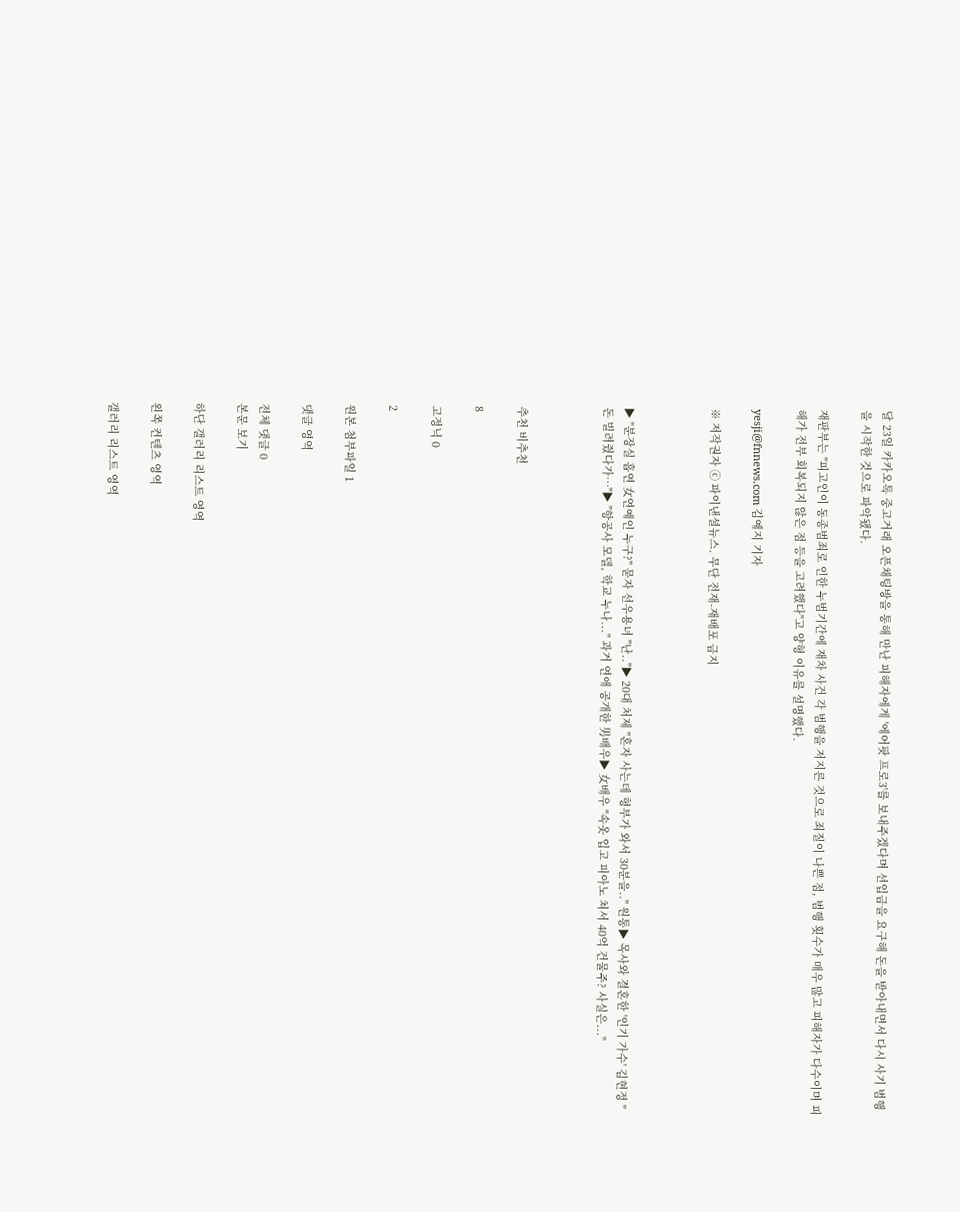달 23일 카카오톡 중고거래 오픈채팅방을 통해 만난 피해자에게 '에어팟 프로3'를 보내주겠다며 선입금을 요구해 돈을 받아내면서 다시 사기 범행을 시작한 것으로 파악됐다.

재판부는 "피고인이 동종범죄로 인한 누범기간에 재차 사건 각 범행을 저지른 것으로 죄질이 나쁜 점, 범행 횟수가 매우 많고 피해자가 다수이며 피해가 전부 회복되지 않은 점 등을 고려했다"고 양형 이유를 설명했다.

yesji@fnnews.com 김예지 기자

※ 저작권자 ⓒ 파이낸셜뉴스. 무단 전재-재배포 금지



▶ "분장실 흡연 女연예인 누구?" 묻자 선우용녀 "난.."▶ 20대 처제 "혼자 사는데 형부가 와서 30분을.." 원통▶ 목사와 결혼한 '인기 가수' 김현정 "돈 빌려줬다가…"▶ "항공사 모델, 학교 누나..." 과거 연애 공개한 男배우▶ 女배우 "속옷 입고 피아노 쳐서 40억 건물주? 사실은..."



추천 비추천

8

고정닉 0

2

원본 첨부파일 1

댓글 영역

전체 댓글 0
본문 보기

하단 갤러리 리스트 영역

왼쪽 컨텐츠 영역

갤러리 리스트 영역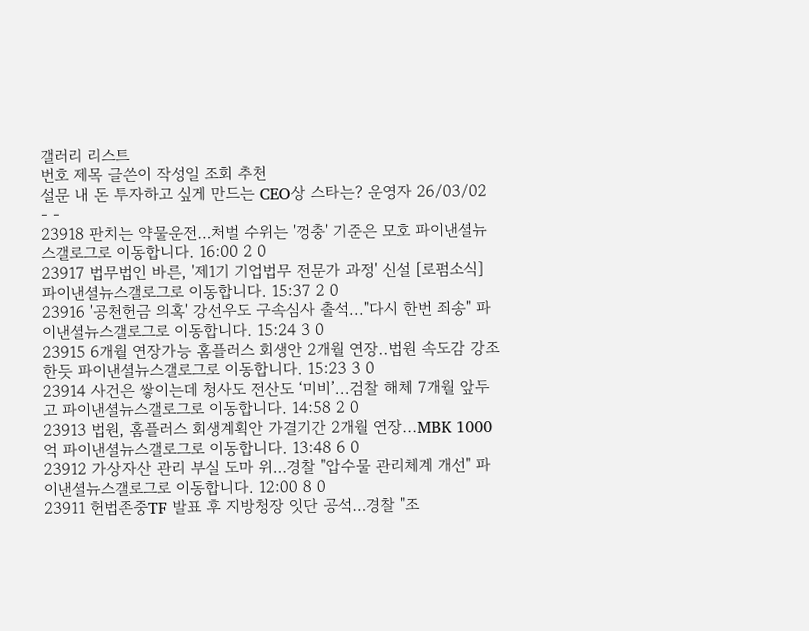갤러리 리스트
번호 제목 글쓴이 작성일 조회 추천
설문 내 돈 투자하고 싶게 만드는 CEO상 스타는? 운영자 26/03/02 - -
23918 판치는 약물운전…처벌 수위는 '껑충' 기준은 모호 파이낸셜뉴스갤로그로 이동합니다. 16:00 2 0
23917 법무법인 바른, '제1기 기업법무 전문가 과정' 신설 [로펌소식] 파이낸셜뉴스갤로그로 이동합니다. 15:37 2 0
23916 '공천헌금 의혹' 강선우도 구속심사 출석..."다시 한번 죄송" 파이낸셜뉴스갤로그로 이동합니다. 15:24 3 0
23915 6개월 연장가능 홈플러스 회생안 2개월 연장..법원 속도감 강조한듯 파이낸셜뉴스갤로그로 이동합니다. 15:23 3 0
23914 사건은 쌓이는데 청사도 전산도 ‘미비’...검찰 해체 7개월 앞두고 파이낸셜뉴스갤로그로 이동합니다. 14:58 2 0
23913 법원, 홈플러스 회생계획안 가결기간 2개월 연장...MBK 1000억 파이낸셜뉴스갤로그로 이동합니다. 13:48 6 0
23912 가상자산 관리 부실 도마 위…경찰 "압수물 관리체계 개선" 파이낸셜뉴스갤로그로 이동합니다. 12:00 8 0
23911 헌법존중TF 발표 후 지방청장 잇단 공석…경찰 "조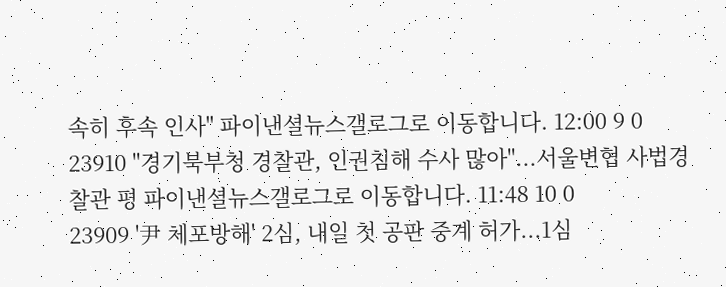속히 후속 인사" 파이낸셜뉴스갤로그로 이동합니다. 12:00 9 0
23910 "경기북부청 경찰관, 인권침해 수사 많아"...서울변협 사법경찰관 평 파이낸셜뉴스갤로그로 이동합니다. 11:48 10 0
23909 '尹 체포방해' 2심, 내일 첫 공판 중계 허가...1심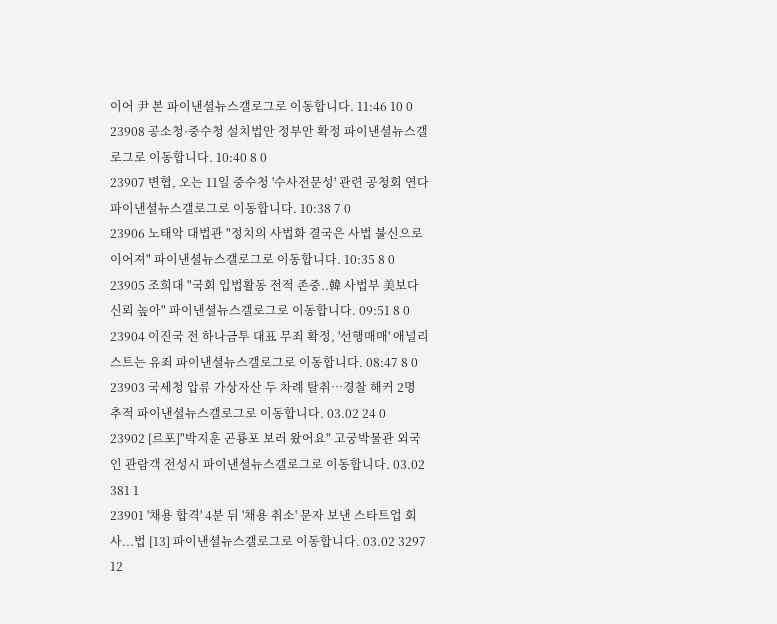이어 尹 본 파이낸셜뉴스갤로그로 이동합니다. 11:46 10 0
23908 공소청·중수청 설치법안 정부안 확정 파이낸셜뉴스갤로그로 이동합니다. 10:40 8 0
23907 변협, 오는 11일 중수청 '수사전문성' 관련 공청회 연다 파이낸셜뉴스갤로그로 이동합니다. 10:38 7 0
23906 노태악 대법관 "정치의 사법화 결국은 사법 불신으로 이어져" 파이낸셜뉴스갤로그로 이동합니다. 10:35 8 0
23905 조희대 "국회 입법활동 전적 존중..韓 사법부 美보다 신뢰 높아" 파이낸셜뉴스갤로그로 이동합니다. 09:51 8 0
23904 이진국 전 하나금투 대표 무죄 확정, '선행매매' 애널리스트는 유죄 파이낸셜뉴스갤로그로 이동합니다. 08:47 8 0
23903 국세청 압류 가상자산 두 차례 탈취…경찰 해커 2명 추적 파이낸셜뉴스갤로그로 이동합니다. 03.02 24 0
23902 [르포]"박지훈 곤룡포 보러 왔어요" 고궁박물관 외국인 관람객 전성시 파이낸셜뉴스갤로그로 이동합니다. 03.02 381 1
23901 '채용 합격' 4분 뒤 '채용 취소' 문자 보낸 스타트업 회사...법 [13] 파이낸셜뉴스갤로그로 이동합니다. 03.02 3297 12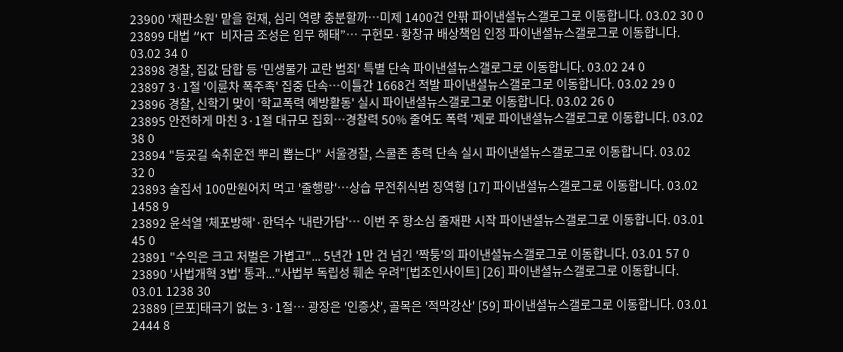23900 '재판소원' 맡을 헌재, 심리 역량 충분할까…미제 1400건 안팎 파이낸셜뉴스갤로그로 이동합니다. 03.02 30 0
23899 대법 “KT 비자금 조성은 임무 해태”… 구현모·황창규 배상책임 인정 파이낸셜뉴스갤로그로 이동합니다. 03.02 34 0
23898 경찰, 집값 담합 등 '민생물가 교란 범죄' 특별 단속 파이낸셜뉴스갤로그로 이동합니다. 03.02 24 0
23897 3·1절 '이륜차 폭주족' 집중 단속…이틀간 1668건 적발 파이낸셜뉴스갤로그로 이동합니다. 03.02 29 0
23896 경찰, 신학기 맞이 '학교폭력 예방활동' 실시 파이낸셜뉴스갤로그로 이동합니다. 03.02 26 0
23895 안전하게 마친 3·1절 대규모 집회…경찰력 50% 줄여도 폭력 '제로 파이낸셜뉴스갤로그로 이동합니다. 03.02 38 0
23894 "등굣길 숙취운전 뿌리 뽑는다" 서울경찰, 스쿨존 총력 단속 실시 파이낸셜뉴스갤로그로 이동합니다. 03.02 32 0
23893 술집서 100만원어치 먹고 '줄행랑'…상습 무전취식범 징역형 [17] 파이낸셜뉴스갤로그로 이동합니다. 03.02 1458 9
23892 윤석열 '체포방해'·한덕수 '내란가담'… 이번 주 항소심 줄재판 시작 파이낸셜뉴스갤로그로 이동합니다. 03.01 45 0
23891 "수익은 크고 처벌은 가볍고"... 5년간 1만 건 넘긴 '짝퉁'의 파이낸셜뉴스갤로그로 이동합니다. 03.01 57 0
23890 '사법개혁 3법' 통과..."사법부 독립성 훼손 우려"[법조인사이트] [26] 파이낸셜뉴스갤로그로 이동합니다. 03.01 1238 30
23889 [르포]태극기 없는 3·1절… 광장은 '인증샷', 골목은 '적막강산' [59] 파이낸셜뉴스갤로그로 이동합니다. 03.01 2444 8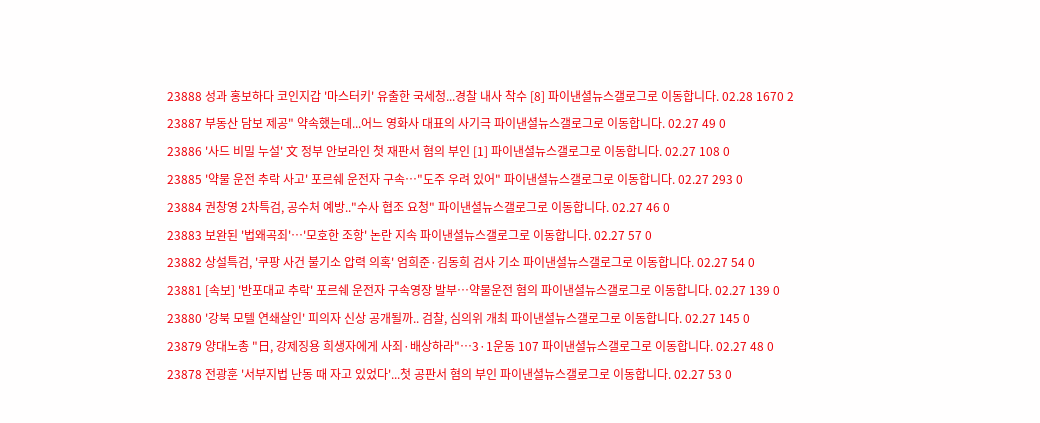23888 성과 홍보하다 코인지갑 '마스터키' 유출한 국세청...경찰 내사 착수 [8] 파이낸셜뉴스갤로그로 이동합니다. 02.28 1670 2
23887 부동산 담보 제공" 약속했는데...어느 영화사 대표의 사기극 파이낸셜뉴스갤로그로 이동합니다. 02.27 49 0
23886 '사드 비밀 누설' 文 정부 안보라인 첫 재판서 혐의 부인 [1] 파이낸셜뉴스갤로그로 이동합니다. 02.27 108 0
23885 '약물 운전 추락 사고' 포르쉐 운전자 구속…"도주 우려 있어" 파이낸셜뉴스갤로그로 이동합니다. 02.27 293 0
23884 권창영 2차특검, 공수처 예방.."수사 협조 요청" 파이낸셜뉴스갤로그로 이동합니다. 02.27 46 0
23883 보완된 '법왜곡죄'…'모호한 조항' 논란 지속 파이낸셜뉴스갤로그로 이동합니다. 02.27 57 0
23882 상설특검, '쿠팡 사건 불기소 압력 의혹' 엄희준·김동희 검사 기소 파이낸셜뉴스갤로그로 이동합니다. 02.27 54 0
23881 [속보] '반포대교 추락' 포르쉐 운전자 구속영장 발부…약물운전 혐의 파이낸셜뉴스갤로그로 이동합니다. 02.27 139 0
23880 '강북 모텔 연쇄살인' 피의자 신상 공개될까.. 검찰, 심의위 개최 파이낸셜뉴스갤로그로 이동합니다. 02.27 145 0
23879 양대노총 "日, 강제징용 희생자에게 사죄·배상하라"…3·1운동 107 파이낸셜뉴스갤로그로 이동합니다. 02.27 48 0
23878 전광훈 '서부지법 난동 때 자고 있었다'...첫 공판서 혐의 부인 파이낸셜뉴스갤로그로 이동합니다. 02.27 53 0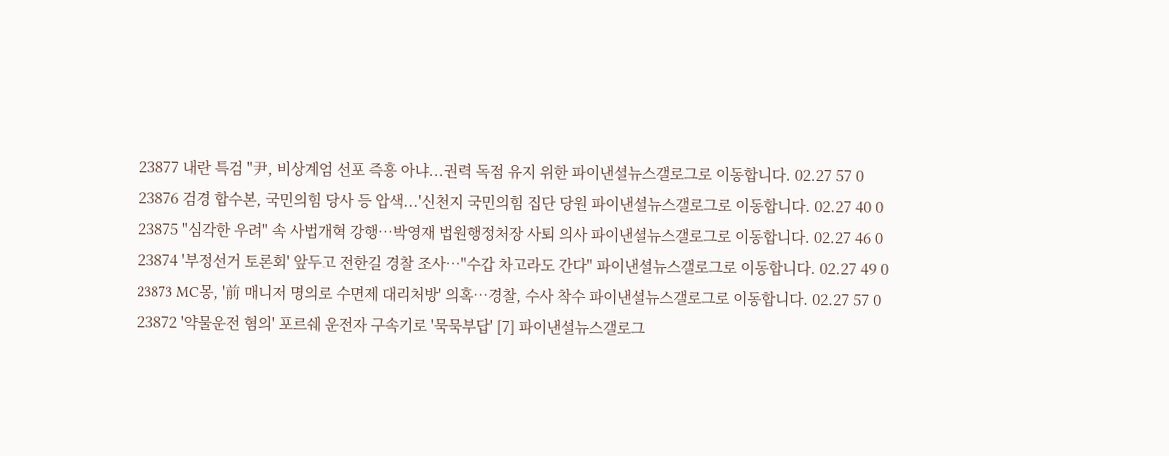23877 내란 특검 "尹, 비상계엄 선포 즉흥 아냐...권력 독점 유지 위한 파이낸셜뉴스갤로그로 이동합니다. 02.27 57 0
23876 검경 합수본, 국민의힘 당사 등 압색...'신천지 국민의힘 집단 당원 파이낸셜뉴스갤로그로 이동합니다. 02.27 40 0
23875 "심각한 우려" 속 사법개혁 강행…박영재 법원행정처장 사퇴 의사 파이낸셜뉴스갤로그로 이동합니다. 02.27 46 0
23874 '부정선거 토론회' 앞두고 전한길 경찰 조사…"수갑 차고라도 간다" 파이낸셜뉴스갤로그로 이동합니다. 02.27 49 0
23873 MC몽, '前 매니저 명의로 수면제 대리처방' 의혹…경찰, 수사 착수 파이낸셜뉴스갤로그로 이동합니다. 02.27 57 0
23872 '약물운전 혐의' 포르쉐 운전자 구속기로 '묵묵부답' [7] 파이낸셜뉴스갤로그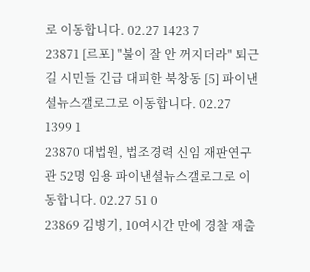로 이동합니다. 02.27 1423 7
23871 [르포] "불이 잘 안 꺼지더라" 퇴근길 시민들 긴급 대피한 북창동 [5] 파이낸셜뉴스갤로그로 이동합니다. 02.27 1399 1
23870 대법원, 법조경력 신임 재판연구관 52명 임용 파이낸셜뉴스갤로그로 이동합니다. 02.27 51 0
23869 김병기, 10여시간 만에 경찰 재출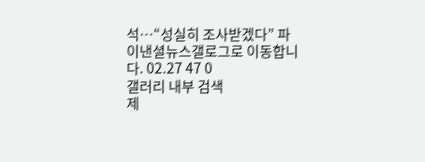석…“성실히 조사받겠다” 파이낸셜뉴스갤로그로 이동합니다. 02.27 47 0
갤러리 내부 검색
제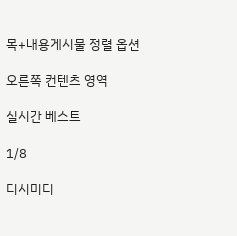목+내용게시물 정렬 옵션

오른쪽 컨텐츠 영역

실시간 베스트

1/8

디시미디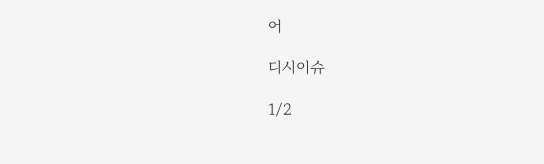어

디시이슈

1/2